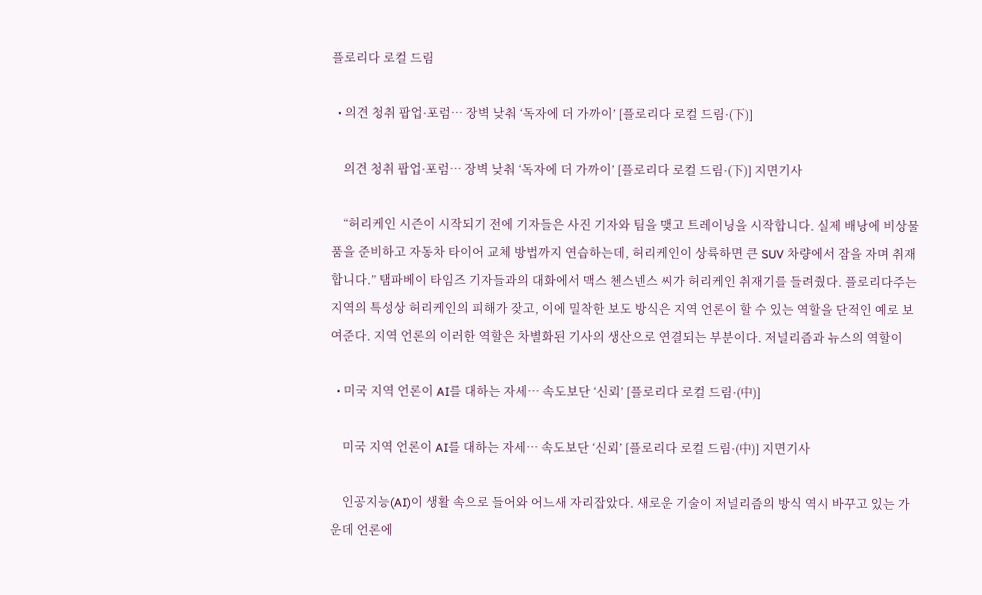플로리다 로컬 드림

  • 의견 청취 팝업·포럼… 장벽 낮춰 ‘독자에 더 가까이’ [플로리다 로컬 드림·(下)]

    의견 청취 팝업·포럼… 장벽 낮춰 ‘독자에 더 가까이’ [플로리다 로컬 드림·(下)] 지면기사

    “허리케인 시즌이 시작되기 전에 기자들은 사진 기자와 팀을 맺고 트레이닝을 시작합니다. 실제 배낭에 비상물품을 준비하고 자동차 타이어 교체 방법까지 연습하는데, 허리케인이 상륙하면 큰 SUV 차량에서 잠을 자며 취재합니다.” 탬파베이 타임즈 기자들과의 대화에서 맥스 첸스넨스 씨가 허리케인 취재기를 들려줬다. 플로리다주는 지역의 특성상 허리케인의 피해가 잦고, 이에 밀착한 보도 방식은 지역 언론이 할 수 있는 역할을 단적인 예로 보여준다. 지역 언론의 이러한 역할은 차별화된 기사의 생산으로 연결되는 부분이다. 저널리즘과 뉴스의 역할이

  • 미국 지역 언론이 AI를 대하는 자세… 속도보단 ‘신뢰’ [플로리다 로컬 드림·(中)]

    미국 지역 언론이 AI를 대하는 자세… 속도보단 ‘신뢰’ [플로리다 로컬 드림·(中)] 지면기사

    인공지능(AI)이 생활 속으로 들어와 어느새 자리잡았다. 새로운 기술이 저널리즘의 방식 역시 바꾸고 있는 가운데 언론에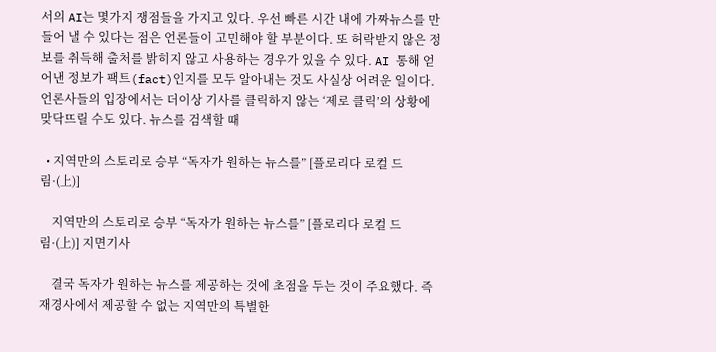서의 AI는 몇가지 쟁점들을 가지고 있다. 우선 빠른 시간 내에 가짜뉴스를 만들어 낼 수 있다는 점은 언론들이 고민해야 할 부분이다. 또 허락받지 않은 정보를 취득해 출처를 밝히지 않고 사용하는 경우가 있을 수 있다. AI 통해 얻어낸 정보가 팩트(fact)인지를 모두 알아내는 것도 사실상 어려운 일이다. 언론사들의 입장에서는 더이상 기사를 클릭하지 않는 ‘제로 클릭’의 상황에 맞닥뜨릴 수도 있다. 뉴스를 검색할 때

  • 지역만의 스토리로 승부 “독자가 원하는 뉴스를” [플로리다 로컬 드림·(上)]

    지역만의 스토리로 승부 “독자가 원하는 뉴스를” [플로리다 로컬 드림·(上)] 지면기사

    결국 독자가 원하는 뉴스를 제공하는 것에 초점을 두는 것이 주요했다. 즉 재경사에서 제공할 수 없는 지역만의 특별한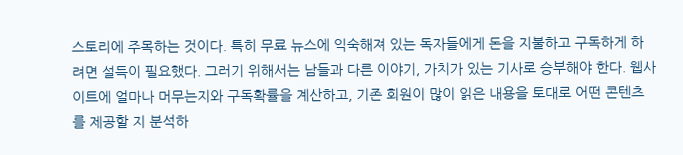스토리에 주목하는 것이다. 특히 무료 뉴스에 익숙해져 있는 독자들에게 돈을 지불하고 구독하게 하려면 설득이 필요했다. 그러기 위해서는 남들과 다른 이야기, 가치가 있는 기사로 승부해야 한다. 웹사이트에 얼마나 머무는지와 구독확률을 계산하고, 기존 회원이 많이 읽은 내용을 토대로 어떤 콘텐츠를 제공할 지 분석하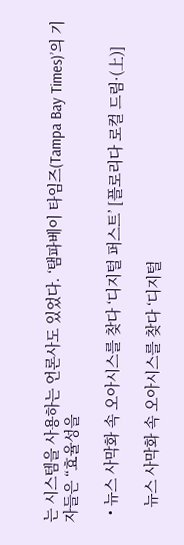는 시스템을 사용하는 언론사도 있었다. ‘탬파베이 타임즈(Tampa Bay Times)’의 기자들은 “효율성을

  • 뉴스 사막화 속 오아시스를 찾다 ‘디지털 퍼스트’ [플로리다 로컬 드림·(上)]

    뉴스 사막화 속 오아시스를 찾다 ‘디지털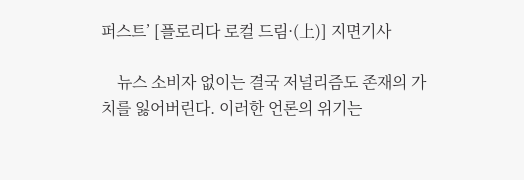퍼스트’ [플로리다 로컬 드림·(上)] 지면기사

    뉴스 소비자 없이는 결국 저널리즘도 존재의 가치를 잃어버린다. 이러한 언론의 위기는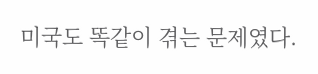미국도 똑같이 겪는 문제였다.